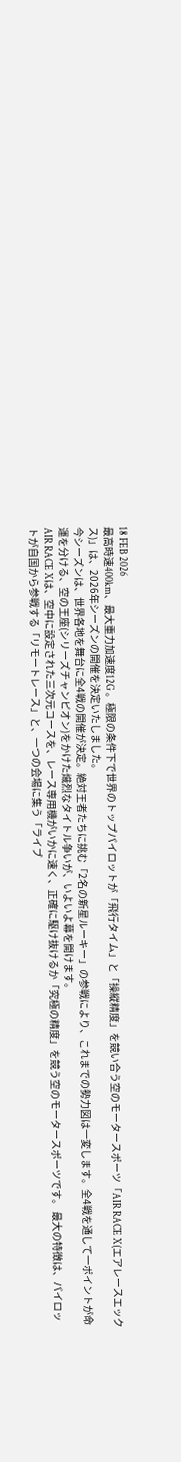18 FEB 2026
最高時速400km、最大重力加速度12G 。極限の条件下で世界のトップパイロットが「飛行タイム」と「操縦精度」を競い合う空のモータースポーツ「AIR RACE X(エアレースエックス)」は、2026年シーズンの開催を決定いたしました。
今シーズンは、世界各地を舞台に全4戦の開催が決定。絶対王者たちに挑む「2名の新星ルーキー」の参戦により、これまでの勢力図は一変します。全4戦を通して一ポイントが命運を分ける、空の王座(シリーズチャンピオン)をかけた熾烈なタイトル争いが、いよいよ幕を開けます。
AIR RACE Xは、空中に設定された三次元コースを、レース専用機がいかに速く、正確に駆け抜けるか「究極の精度」を競う空のモータースポーツです。 最大の特徴は、パイロットが自国から参戦する「リモートレース」と、一つの会場に集う「ライブ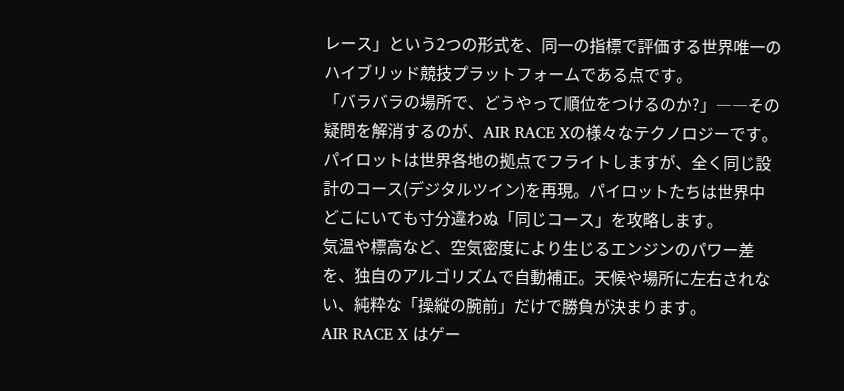レース」という2つの形式を、同一の指標で評価する世界唯一のハイブリッド競技プラットフォームである点です。
「バラバラの場所で、どうやって順位をつけるのか?」――その疑問を解消するのが、AIR RACE Xの様々なテクノロジーです。
パイロットは世界各地の拠点でフライトしますが、全く同じ設計のコース(デジタルツイン)を再現。パイロットたちは世界中どこにいても寸分違わぬ「同じコース」を攻略します。
気温や標高など、空気密度により生じるエンジンのパワー差を、独自のアルゴリズムで自動補正。天候や場所に左右されない、純粋な「操縦の腕前」だけで勝負が決まります。
AIR RACE X はゲー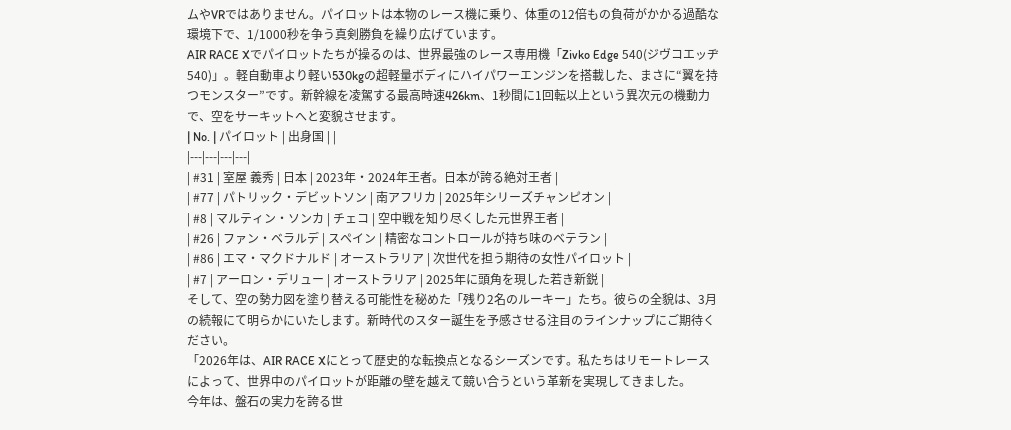ムやVRではありません。パイロットは本物のレース機に乗り、体重の12倍もの負荷がかかる過酷な環境下で、1/1000秒を争う真剣勝負を繰り広げています。
AIR RACE Xでパイロットたちが操るのは、世界最強のレース専用機「Zivko Edge 540(ジヴコエッヂ540)」。軽自動車より軽い530kgの超軽量ボディにハイパワーエンジンを搭載した、まさに“翼を持つモンスター”です。新幹線を凌駕する最高時速426km、1秒間に1回転以上という異次元の機動力で、空をサーキットへと変貌させます。
| No. | パイロット | 出身国 | |
|---|---|---|---|
| #31 | 室屋 義秀 | 日本 | 2023年・2024年王者。日本が誇る絶対王者 |
| #77 | パトリック・デビットソン | 南アフリカ | 2025年シリーズチャンピオン |
| #8 | マルティン・ソンカ | チェコ | 空中戦を知り尽くした元世界王者 |
| #26 | ファン・ベラルデ | スペイン | 精密なコントロールが持ち味のベテラン |
| #86 | エマ・マクドナルド | オーストラリア | 次世代を担う期待の女性パイロット |
| #7 | アーロン・デリュー | オーストラリア | 2025年に頭角を現した若き新鋭 |
そして、空の勢力図を塗り替える可能性を秘めた「残り2名のルーキー」たち。彼らの全貌は、3月の続報にて明らかにいたします。新時代のスター誕生を予感させる注目のラインナップにご期待ください。
「2026年は、AIR RACE Xにとって歴史的な転換点となるシーズンです。私たちはリモートレースによって、世界中のパイロットが距離の壁を越えて競い合うという革新を実現してきました。
今年は、盤石の実力を誇る世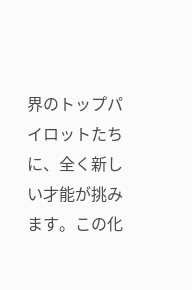界のトップパイロットたちに、全く新しい才能が挑みます。この化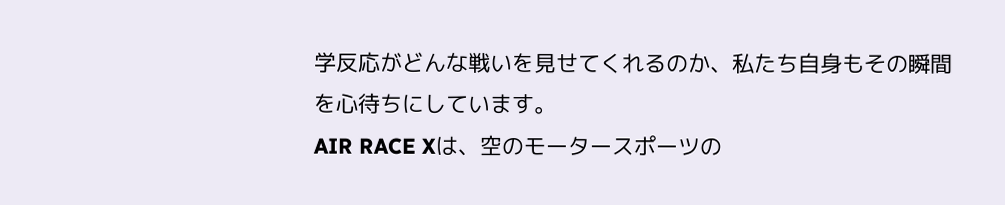学反応がどんな戦いを見せてくれるのか、私たち自身もその瞬間を心待ちにしています。
AIR RACE Xは、空のモータースポーツの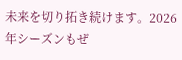未来を切り拓き続けます。2026年シーズンもぜ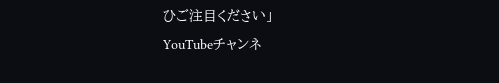ひご注目ください」
YouTubeチャンネ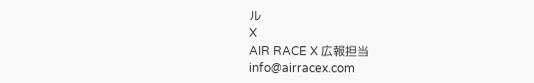ル
X
AIR RACE X 広報担当
info@airracex.com